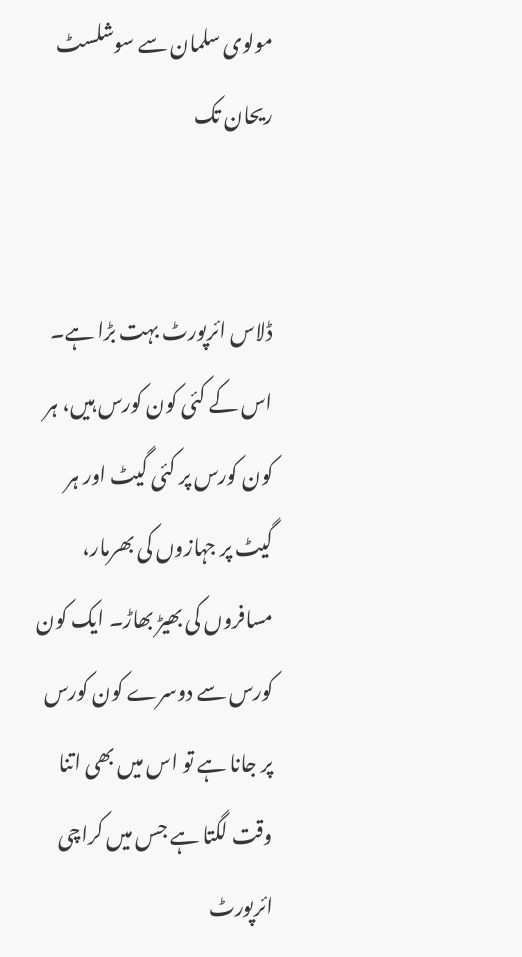مولوی سلمان سے سوشلسٹ ریحان تک


ڈلاس ائرپورٹ بہت بڑا ہے۔ اس کے کئی کون کورس ہیں، ہر کون کورس پر کئی گیٹ اور ہر گیٹ پر جہازوں کی بھرمار، مسافروں کی بھیڑ بھاڑ۔ ایک کون کورس سے دوسرے کون کورس پر جانا ہے تو اس میں بھی اتنا وقت لگتا ہے جس میں کراچی ائرپورٹ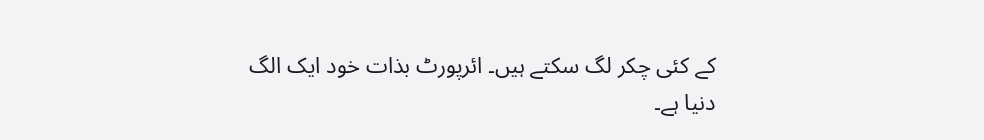کے کئی چکر لگ سکتے ہیں۔ ائرپورٹ بذات خود ایک الگ دنیا ہے۔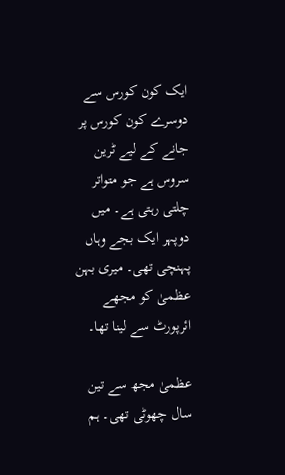ایک کون کورس سے دوسرے کون کورس پر جانے کے لیے ٹرین سروس ہے جو متواتر چلتی رہتی ہے۔ میں دوپہر ایک بجے وہاں پہنچی تھی۔ میری بہن عظمیٰ کو مجھے ائرپورٹ سے لینا تھا۔

عظمیٰ مجھ سے تین سال چھوٹی تھی۔ ہم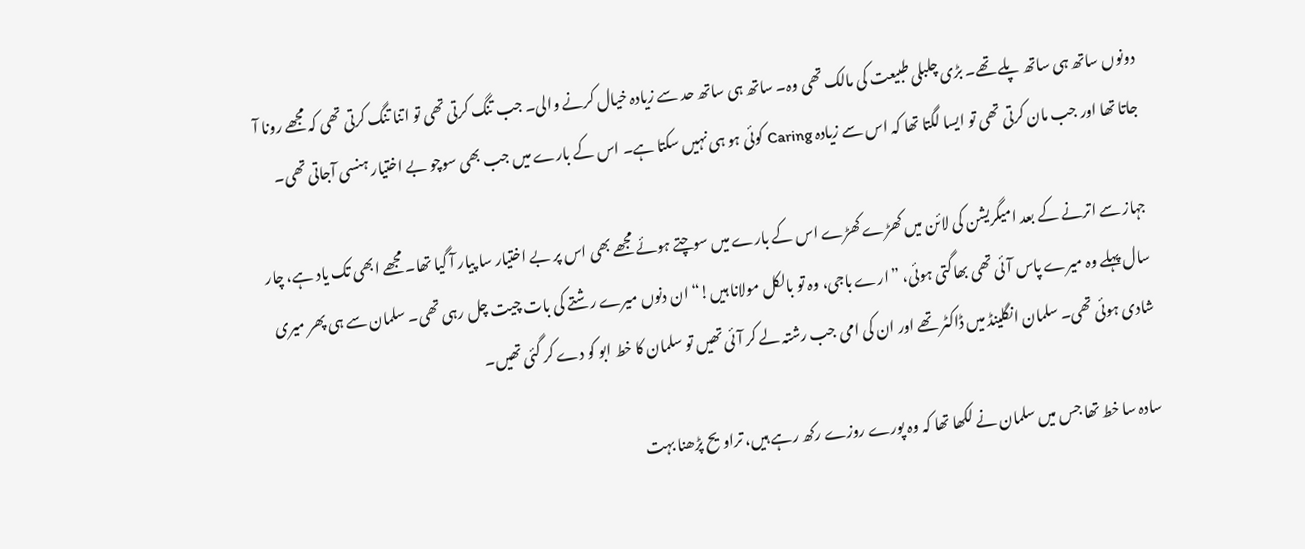دونوں ساتھ ہی ساتھ پلے تھے۔ بڑی چلبلی طبیعت کی مالک تھی وہ۔ ساتھ ہی ساتھ حد سے زیادہ خیال کرنے والی۔ جب تنگ کرتی تھی تو اتنا تنگ کرتی تھی کہ مجھے رونا آ جاتا تھا اور جب مان کرتی تھی تو ایسا لگتا تھا کہ اس سے زیادہ Caring کوئی ہو ہی نہیں سکتا ہے۔ اس کے بارے میں جب بھی سوچو بے اختیار ہنسی آجاتی تھی۔

جہاز سے اترنے کے بعد امیگریشن کی لائن میں کھڑے کھڑے اس کے بارے میں سوچتے ہوئے مجھے بھی اس پر بے اختیار سا پیار آ گیا تھا۔ مجھے ابھی تک یاد ہے، چار سال پہلے وہ میرے پاس آئی تھی بھاگتی ہوئی، ”ارے باجی، وہ تو بالکل مولانا ہیں!“ ان دنوں میرے رشتے کی بات چیت چل رہی تھی۔ سلمان سے ہی پھر میری شادی ہوئی تھی۔ سلمان انگلینڈ میں ڈاکٹر تھے اور ان کی امی جب رشتہ لے کر آئی تھیں تو سلمان کا خط ابو کو دے کر گئی تھیں۔

سادہ سا خط تھا جس میں سلمان نے لکھا تھا کہ وہ پورے روزے رکھ رہے ہیں، تراویح پڑھنا بہت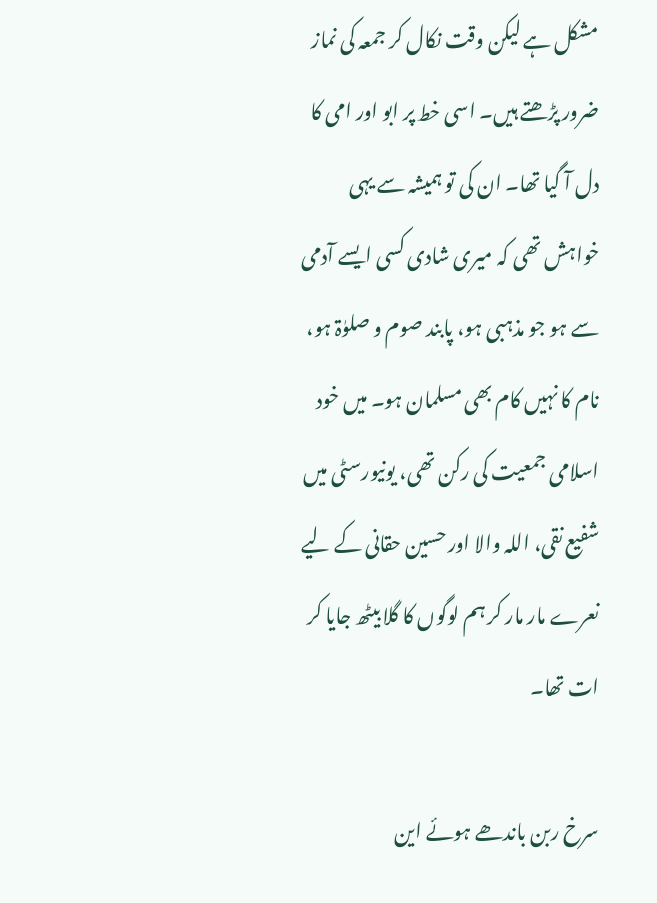مشکل ہے لیکن وقت نکال کر جمعہ کی نماز ضرور پڑھتے ہیں۔ اسی خط پر ابو اور امی کا دل آ گیا تھا۔ ان کی تو ہمیشہ سے یہی خواہش تھی کہ میری شادی کسی ایسے آدمی سے ہو جو مذہبی ہو، پابند صوم و صلوٰۃ ہو، نام کا نہیں کام بھی مسلمان ہو۔ میں خود اسلامی جمعیت کی رکن تھی، یونیورسٹی میں شفیع نقی، اللہ والا اور حسین حقانی کے لیے نعرے مار مار کر ہم لوگوں کا گلا بیٹھ جایا کر ات تھا۔

سرخ ربن باندھے ہوئے این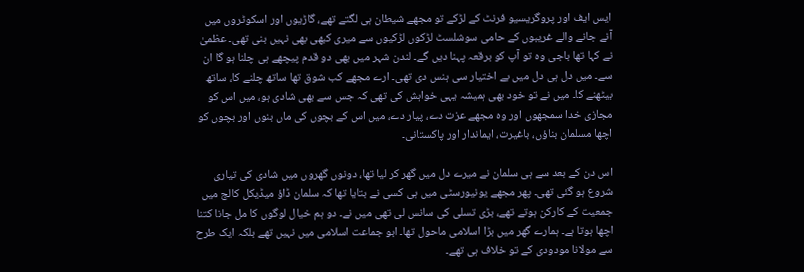ایس ایف اور پروگریسیو فرنٹ کے لڑکے تو مجھے شیطان ہی لگتے تھے، گاڑیوں اور اسکوٹروں میں آنے جانے والے غریبوں کے حامی سوشلسٹ لڑکوں لڑکیوں سے میری کبھی بھی نہیں بنی تھی۔ عظمیٰ نے کہا تھا باجی وہ تو آپ کو برقعہ پہنا دیں گے۔ لندن شہر میں بھی دو قدم پیچھے ہی چلنا ہو گا ان سے۔ میں دل ہی دل میں بے اختیار سی ہنس دی تھی۔ ارے مجھے کب شوق تھا ساتھ چلنے کا، ساتھ بیٹھنے کا۔ میں نے تو خود بھی ہمیشہ یہی خواہش کی تھی کہ جس سے بھی شادی ہو، میں اس کو مجازی خدا سمجھوں اور وہ مجھے عزت دے، پیار دے، میں اس کے بچوں کی ماں بنوں اور بچوں کو اچھا مسلمان بناؤں، باغیرت، ایماندار اور پاکستانی۔

اس دن کے بعد سے ہی سلمان نے میرے دل میں گھر کر لیا تھا، دونوں گھروں میں شادی کی تیاری شروع ہو گئی تھی۔ پھر مجھے یونیورسٹی میں ہی کسی نے بتایا تھا کہ سلمان ڈاؤ میڈیکل کالج میں جمعیت کے کارکن ہوتے تھے، بڑی تسلی کی سانس لی تھی میں نے۔ دو ہم خیال لوگوں کا مل جانا کتنا اچھا ہوتا ہے۔ ہمارے گھر میں بڑا اسلامی ماحول تھا۔ ابو جماعت اسلامی میں نہیں تھے بلکہ ایک طرح سے مولانا مودودی کے تو خلاف ہی تھے۔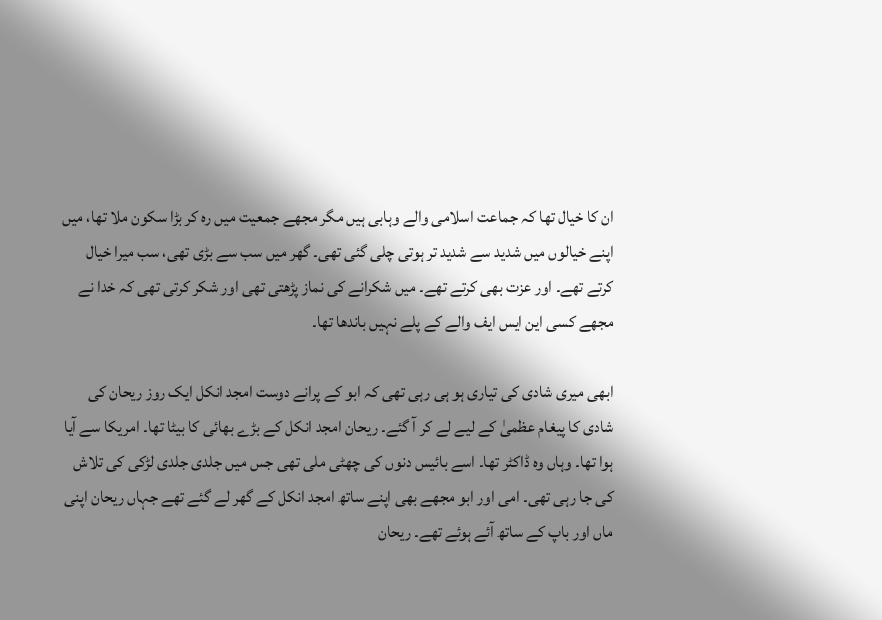ان کا خیال تھا کہ جماعت اسلامی والے وہابی ہیں مگر مجھے جمعیت میں رہ کر بڑا سکون ملا تھا، میں اپنے خیالوں میں شدید سے شدید تر ہوتی چلی گئی تھی۔ گھر میں سب سے بڑی تھی، سب میرا خیال کرتے تھے۔ اور عزت بھی کرتے تھے۔ میں شکرانے کی نماز پڑھتی تھی اور شکر کرتی تھی کہ خدا نے مجھے کسی این ایس ایف والے کے پلے نہیں باندھا تھا۔

ابھی میری شادی کی تیاری ہو ہی رہی تھی کہ ابو کے پرانے دوست امجد انکل ایک روز ریحان کی شادی کا پیغام عظمیٰ کے لیے لے کر آ گئے۔ ریحان امجد انکل کے بڑے بھائی کا بیٹا تھا۔ امریکا سے آیا ہوا تھا۔ وہاں وہ ڈاکٹر تھا۔ اسے بائیس دنوں کی چھٹی ملی تھی جس میں جلدی جلدی لڑکی کی تلاش کی جا رہی تھی۔ امی اور ابو مجھے بھی اپنے ساتھ امجد انکل کے گھر لے گئے تھے جہاں ریحان اپنی ماں اور باپ کے ساتھ آئے ہوئے تھے۔ ریحان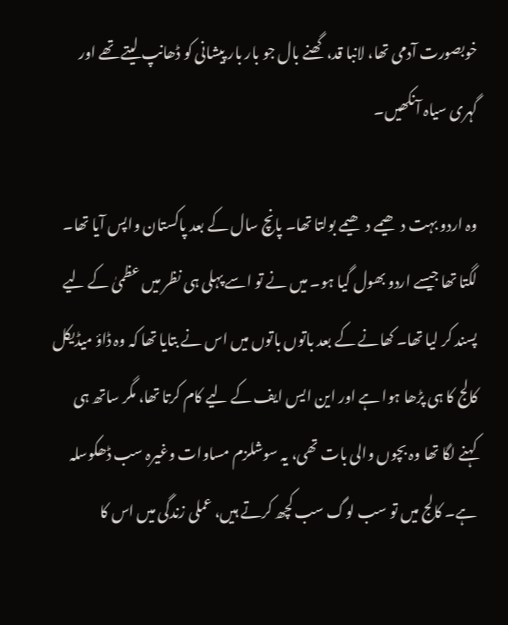خوبصورت آدمی تھا، لانبا قد، گھنے بال جو بار بار پیشانی کو ڈھانپ لیتے تھے اور گہری سیاہ آنکھیں۔

وہ اردو بہت دھیمے دھیمے بولتا تھا۔ پانچ سال کے بعد پاکستان واپس آیا تھا۔ لگتا تھا جیسے اردو بھول گیا ہو۔ میں نے تو اسے پہلی ہی نظر میں عظمیٰ کے لیے پسند کر لیا تھا۔ کھانے کے بعد باتوں باتوں میں اس نے بتایا تھا کہ وہ ڈاؤ میڈیکل کالج کا ہی پڑھا ہوا ہے اور این ایس ایف کے لیے کام کرتا تھا، مگر ساتھ ہی کہنے لگا تھا وہ بچوں والی بات تھی، یہ سوشلزم مساوات وغیرہ سب ڈھکوسلہ ہے۔ کالج میں تو سب لوگ سب کچھ کرتے ہیں، عملی زندگی میں اس کا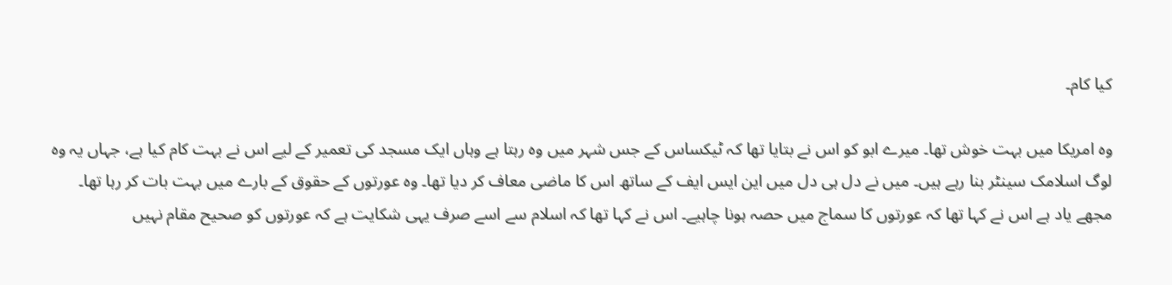کیا کام۔

وہ امریکا میں بہت خوش تھا۔ میرے ابو کو اس نے بتایا تھا کہ ٹیکساس کے جس شہر میں وہ رہتا ہے وہاں ایک مسجد کی تعمیر کے لیے اس نے بہت کام کیا ہے، جہاں یہ وہ لوگ اسلامک سینٹر بنا رہے ہیں۔ میں نے دل ہی دل میں این ایس ایف کے ساتھ اس کا ماضی معاف کر دیا تھا۔ وہ عورتوں کے حقوق کے بارے میں بہت بات کر رہا تھا۔ مجھے یاد ہے اس نے کہا تھا کہ عورتوں کا سماج میں حصہ ہونا چاہیے۔ اس نے کہا تھا کہ اسلام سے اسے صرف یہی شکایت ہے کہ عورتوں کو صحیح مقام نہیں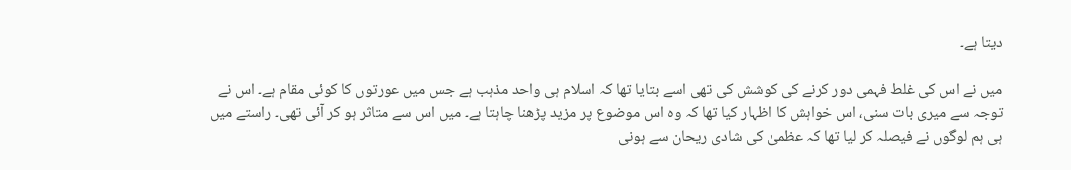دیتا ہے۔

میں نے اس کی غلط فہمی دور کرنے کی کوشش کی تھی اسے بتایا تھا کہ اسلام ہی واحد مذہب ہے جس میں عورتوں کا کوئی مقام ہے۔ اس نے توجہ سے میری بات سنی، اس خواہش کا اظہار کیا تھا کہ وہ اس موضوع پر مزید پڑھنا چاہتا ہے۔ میں اس سے متاثر ہو کر آئی تھی۔ راستے میں ہی ہم لوگوں نے فیصلہ کر لیا تھا کہ عظمیٰ کی شادی ریحان سے ہونی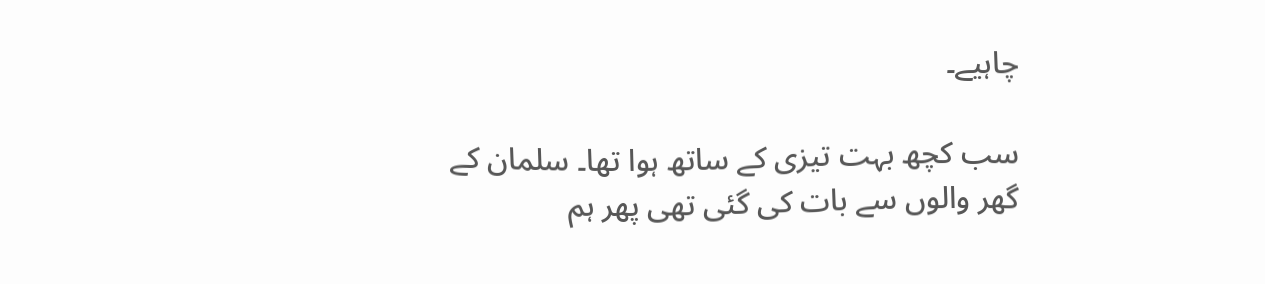چاہیے۔

سب کچھ بہت تیزی کے ساتھ ہوا تھا۔ سلمان کے گھر والوں سے بات کی گئی تھی پھر ہم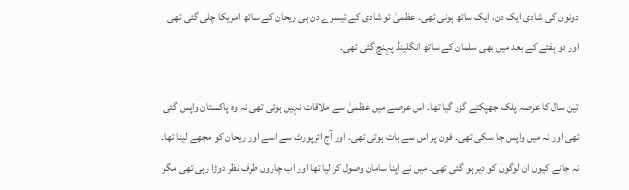دونوں کی شادی ایک دن، ایک ساتھ ہونی تھی۔ عظمیٰ تو شادی کے تیسرے دن ہی ریحان کے ساتھ امریکا چلی گئی تھی اور دو ہفتے کے بعد میں بھی سلمان کے ساتھ انگلینڈ پہنچ گئی تھی۔

تین سال کا عرصہ پلک جھپکتے گزر گیا تھا۔ اس عرصے میں عظمیٰ سے ملاقات نہیں ہوئی تھی نہ وہ پاکستان واپس گئی تھی اور نہ میں واپس جا سکی تھی۔ فون پر اس سے بات ہوتی تھی۔ اور آج ائرپورٹ سے اسے اور ریحان کو مجھے لینا تھا۔ نہ جانے کیوں ان لوگوں کو دیر ہو گئی تھی۔ میں نے اپنا سامان وصول کر لیا تھا اور اب چاروں طرف نظر دوڑا رہی تھی مگر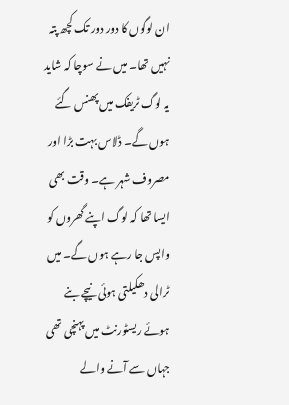ان لوگوں کا دور دور تک کچھ پتہ نہیں تھا۔ میں نے سوچا کہ شاید یہ لوگ ٹریفک میں پھنس گئے ہوں گے۔ ڈلاس بہت بڑا اور مصروف شہر ہے۔ وقت بھی ایسا تھا کہ لوگ اپنے گھروں کو واپس جا رہے ہوں گے۔ میں ٹرالی دھکیلتی ہوئی نیچے بنے ہوئے ریسٹورنٹ میں پہنچی تھی جہاں سے آنے والے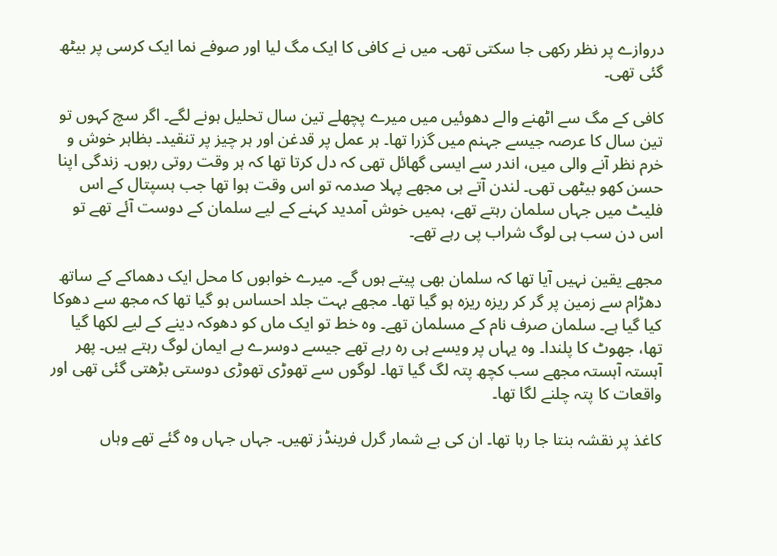دروازے پر نظر رکھی جا سکتی تھی۔ میں نے کافی کا ایک مگ لیا اور صوفے نما ایک کرسی پر بیٹھ گئی تھی۔

کافی کے مگ سے اٹھنے والے دھوئیں میں میرے پچھلے تین سال تحلیل ہونے لگے۔ اگر سچ کہوں تو تین سال کا عرصہ جیسے جہنم میں گزرا تھا۔ ہر عمل پر قدغن اور ہر چیز پر تنقید۔ بظاہر خوش و خرم نظر آنے والی میں، اندر سے ایسی گھائل تھی کہ دل کرتا تھا کہ ہر وقت روتی رہوں۔ زندگی اپنا حسن کھو بیٹھی تھی۔ لندن آتے ہی مجھے پہلا صدمہ تو اس وقت ہوا تھا جب ہسپتال کے اس فلیٹ میں جہاں سلمان رہتے تھے، ہمیں خوش آمدید کہنے کے لیے سلمان کے دوست آئے تھے تو اس دن سب ہی لوگ شراب پی رہے تھے۔

مجھے یقین نہیں آیا تھا کہ سلمان بھی پیتے ہوں گے۔ میرے خوابوں کا محل ایک دھماکے کے ساتھ دھڑام سے زمین پر گر کر ریزہ ریزہ ہو گیا تھا۔ مجھے بہت جلد احساس ہو گیا تھا کہ مجھ سے دھوکا کیا گیا ہے۔ سلمان صرف نام کے مسلمان تھے۔ وہ خط تو ایک ماں کو دھوکہ دینے کے لیے لکھا گیا تھا، جھوٹ کا پلندا۔ وہ یہاں پر ویسے ہی رہ رہے تھے جیسے دوسرے بے ایمان لوگ رہتے ہیں۔ پھر آہستہ آہستہ مجھے سب کچھ پتہ لگ گیا تھا۔ لوگوں سے تھوڑی تھوڑی دوستی بڑھتی گئی تھی اور واقعات کا پتہ چلنے لگا تھا۔

کاغذ پر نقشہ بنتا جا رہا تھا۔ ان کی بے شمار گرل فرینڈز تھیں۔ جہاں جہاں وہ گئے تھے وہاں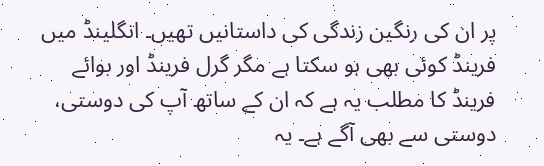پر ان کی رنگین زندگی کی داستانیں تھیں۔ انگلینڈ میں فرینڈ کوئی بھی ہو سکتا ہے مگر گرل فرینڈ اور بوائے فرینڈ کا مطلب یہ ہے کہ ان کے ساتھ آپ کی دوستی، دوستی سے بھی آگے ہے۔ یہ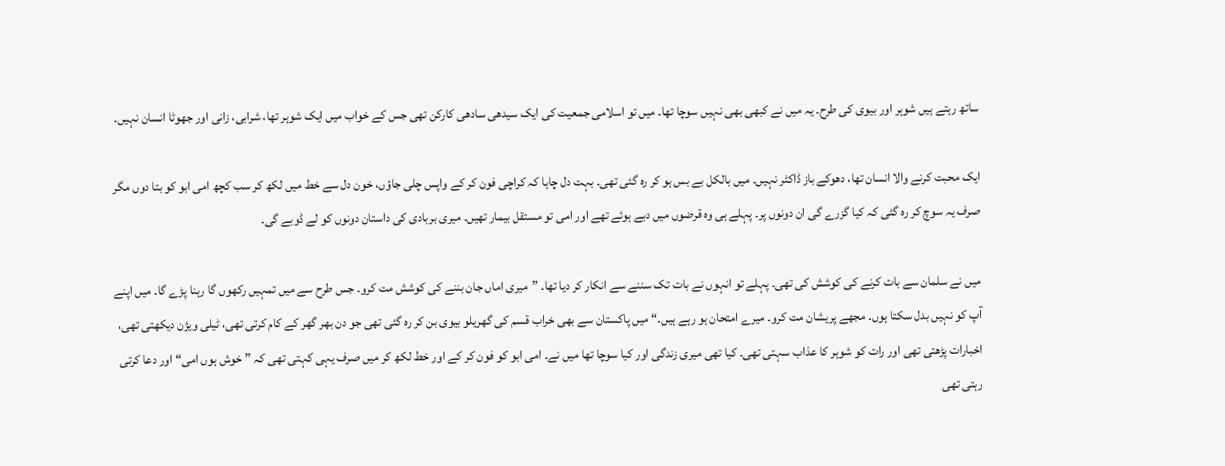ساتھ رہتے ہیں شوہر اور بیوی کی طرح۔ یہ میں نے کبھی بھی نہیں سوچا تھا۔ میں تو اسلامی جمعیت کی ایک سیدھی سادھی کارکن تھی جس کے خواب میں ایک شوہر تھا، شرابی، زانی اور جھوٹا انسان نہیں۔

ایک محبت کرنے والا انسان تھا، دھوکے باز ڈاکٹر نہیں۔ میں بالکل بے بس ہو کر رہ گئی تھی۔ بہت دل چاہا کہ کراچی فون کر کے واپس چلی جاؤں، خون دل سے خط میں لکھ کر سب کچھ امی ابو کو بتا دوں مگر صرف یہ سوچ کر رہ گئی کہ کیا گزرے گی ان دونوں پر۔ پہلے ہی وہ قرضوں میں دبے ہوئے تھے اور امی تو مستقل بیمار تھیں۔ میری بربادی کی داستان دونوں کو لے ڈوبے گی۔

میں نے سلمان سے بات کرنے کی کوشش کی تھی۔ پہلے تو انہوں نے بات تک سننے سے انکار کر دیا تھا۔ ”میری اماں جان بننے کی کوشش مت کرو۔ جس طرح سے میں تمہیں رکھوں گا رہنا پڑے گا۔ میں اپنے آپ کو نہیں بدل سکتا ہوں۔ مجھے پریشان مت کرو۔ میرے امتحان ہو رہے ہیں۔“ میں پاکستان سے بھی خراب قسم کی گھریلو بیوی بن کر رہ گئی تھی جو دن بھر گھر کے کام کرتی تھی، ٹیلی ویژن دیکھتی تھی، اخبارات پڑھتی تھی اور رات کو شوہر کا عذاب سہتی تھی۔ کیا تھی میری زندگی اور کیا سوچا تھا میں نے۔ امی ابو کو فون کر کے اور خط لکھ کر میں صرف یہی کہتی تھی کہ ”خوش ہوں امی“ اور دعا کرتی رہتی تھی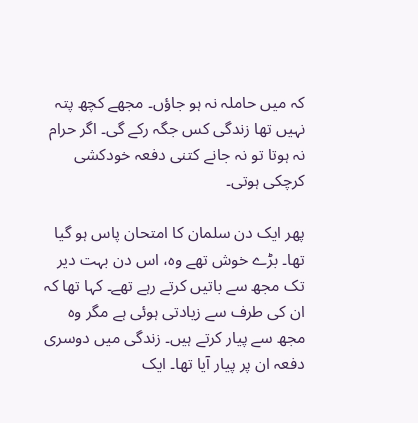کہ میں حاملہ نہ ہو جاؤں۔ مجھے کچھ پتہ نہیں تھا زندگی کس جگہ رکے گی۔ اگر حرام نہ ہوتا تو نہ جانے کتنی دفعہ خودکشی کرچکی ہوتی۔

پھر ایک دن سلمان کا امتحان پاس ہو گیا تھا۔ بڑے خوش تھے وہ، اس دن بہت دیر تک مجھ سے باتیں کرتے رہے تھے۔ کہا تھا کہ ان کی طرف سے زیادتی ہوئی ہے مگر وہ مجھ سے پیار کرتے ہیں۔ زندگی میں دوسری دفعہ ان پر پیار آیا تھا۔ ایک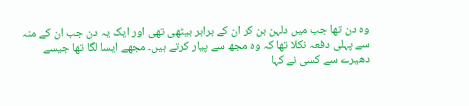وہ دن تھا جب میں دلہن بن کر ان کے برابر بیٹھی تھی اور ایک یہ دن جب ان کے منہ سے پہلی دفعہ نکلا تھا کہ وہ مجھ سے پیار کرتے ہیں۔ مجھے ایسا لگا تھا جیسے دھیرے سے کسی نے کہا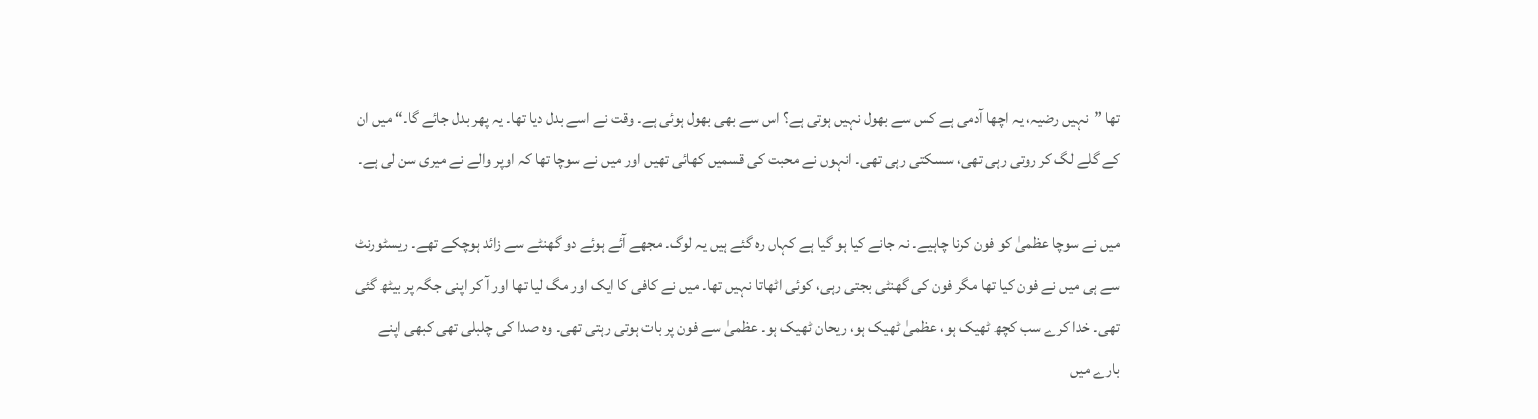تھا ”نہیں رضیہ، یہ اچھا آدمی ہے کس سے بھول نہیں ہوتی ہے؟ اس سے بھی بھول ہوئی ہے۔ وقت نے اسے بدل دیا تھا۔ یہ پھر بدل جائے گا۔“ میں ان کے گلے لگ کر روتی رہی تھی، سسکتی رہی تھی۔ انہوں نے محبت کی قسمیں کھائی تھیں اور میں نے سوچا تھا کہ اوپر والے نے میری سن لی ہے۔

میں نے سوچا عظمیٰ کو فون کرنا چاہیے۔ نہ جانے کیا ہو گیا ہے کہاں رہ گئے ہیں یہ لوگ۔ مجھے آئے ہوئے دو گھنٹے سے زائد ہوچکے تھے۔ ریسٹورنٹ سے ہی میں نے فون کیا تھا مگر فون کی گھنٹی بجتی رہی، کوئی اٹھاتا نہیں تھا۔ میں نے کافی کا ایک اور مگ لیا تھا اور آ کر اپنی جگہ پر بیٹھ گئی تھی۔ خدا کرے سب کچھ ٹھیک ہو، عظمیٰ ٹھیک ہو، ریحان ٹھیک ہو۔ عظمیٰ سے فون پر بات ہوتی رہتی تھی۔ وہ صدا کی چلبلی تھی کبھی اپنے بارے میں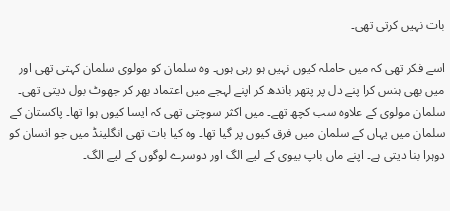بات نہیں کرتی تھی۔

اسے فکر تھی کہ میں حاملہ کیوں نہیں ہو رہی ہوں۔ وہ سلمان کو مولوی سلمان کہتی تھی اور میں بھی ہنس کرا پنے دل پر پتھر باندھ کر اپنے لہجے میں اعتماد بھر کر جھوٹ بول دیتی تھی۔ سلمان مولوی کے علاوہ سب کچھ تھے۔ میں اکثر سوچتی تھی کہ ایسا کیوں ہوا تھا۔ پاکستان کے سلمان میں یہاں کے سلمان میں فرق کیوں پر گیا تھا۔ وہ کیا بات تھی انگلینڈ میں جو انسان کو دوہرا بنا دیتی ہے۔ اپنے ماں باپ بیوی کے لیے الگ اور دوسرے لوگوں کے لیے الگ۔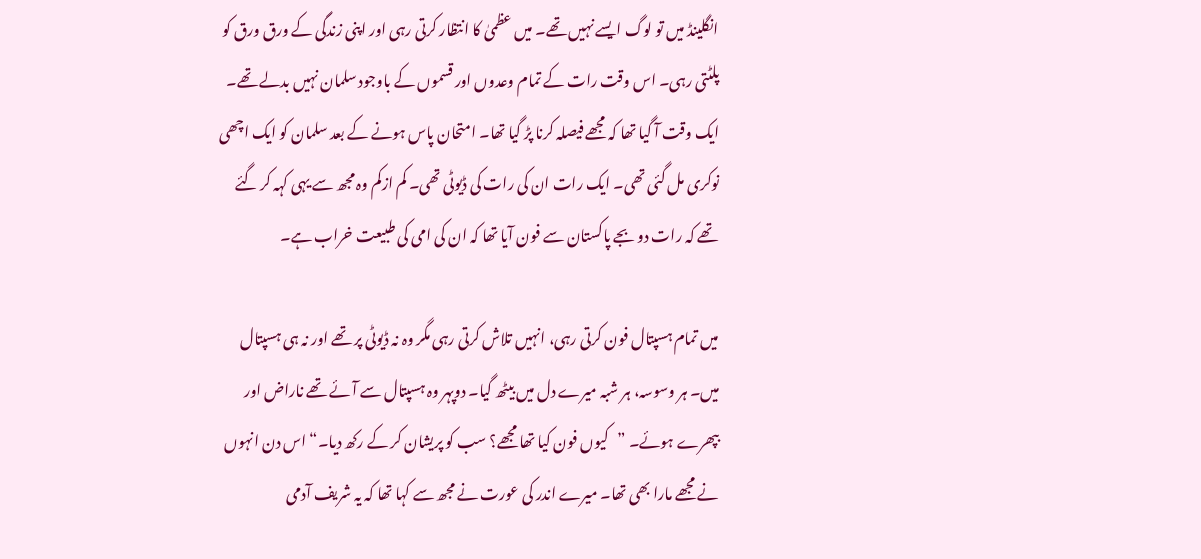انگلینڈ میں تو لوگ ایسے نہیں تھے۔ میں عظمیٰ کا انتظار کرتی رہی اور اپنی زندگی کے ورق ورق کو پلٹتی رہی۔ اس وقت رات کے تمام وعدوں اور قسموں کے باوجود سلمان نہیں بدلے تھے۔ ایک وقت آ گیا تھا کہ مجھے فیصلہ کرنا پڑ گیا تھا۔ امتحان پاس ہونے کے بعد سلمان کو ایک اچھی نوکری مل گئی تھی۔ ایک رات ان کی رات کی ڈیوٹی تھی۔ کم ازکم وہ مجھ سے یہی کہہ کر گئے تھے کہ رات دو بجے پاکستان سے فون آیا تھا کہ ان کی امی کی طبیعت خراب ہے۔

میں تمام ہسپتال فون کرتی رہی، انہیں تلاش کرتی رہی مگر وہ نہ ڈیوٹی پر تھے اور نہ ہی ہسپتال میں۔ ہر وسوسہ، ہر شبہ میرے دل میں بیٹھ گیا۔ دوپہر وہ ہسپتال سے آئے تھے ناراض اور بپھرے ہوئے۔ ”کیوں فون کیا تھا مجھے؟ سب کو پریشان کر کے رکھ دیا۔“ اس دن انہوں نے مجھے مارا بھی تھا۔ میرے اندر کی عورت نے مجھ سے کہا تھا کہ یہ شریف آدمی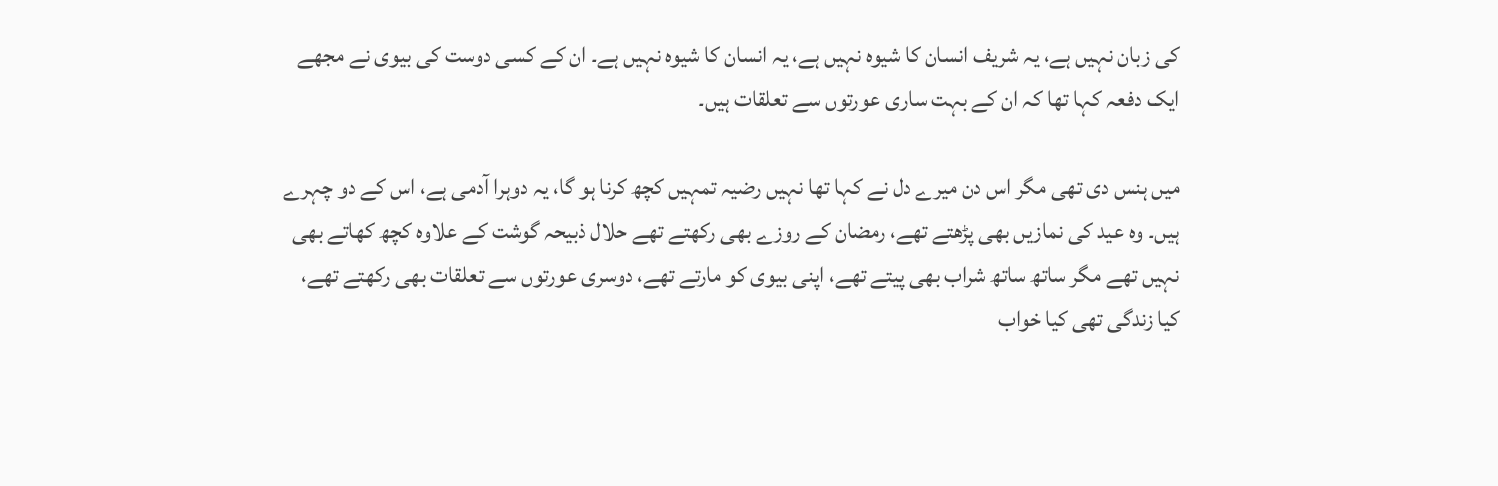کی زبان نہیں ہے، یہ شریف انسان کا شیوہ نہیں ہے، یہ انسان کا شیوہ نہیں ہے۔ ان کے کسی دوست کی بیوی نے مجھے ایک دفعہ کہا تھا کہ ان کے بہت ساری عورتوں سے تعلقات ہیں۔

میں ہنس دی تھی مگر اس دن میرے دل نے کہا تھا نہیں رضیہ تمہیں کچھ کرنا ہو گا، یہ دوہرا آدمی ہے، اس کے دو چہرے ہیں۔ وہ عید کی نمازیں بھی پڑھتے تھے، رمضان کے روزے بھی رکھتے تھے حلال ذبیحہ گوشت کے علاوہ کچھ کھاتے بھی نہیں تھے مگر ساتھ ساتھ شراب بھی پیتے تھے، اپنی بیوی کو مارتے تھے، دوسری عورتوں سے تعلقات بھی رکھتے تھے، کیا زندگی تھی کیا خواب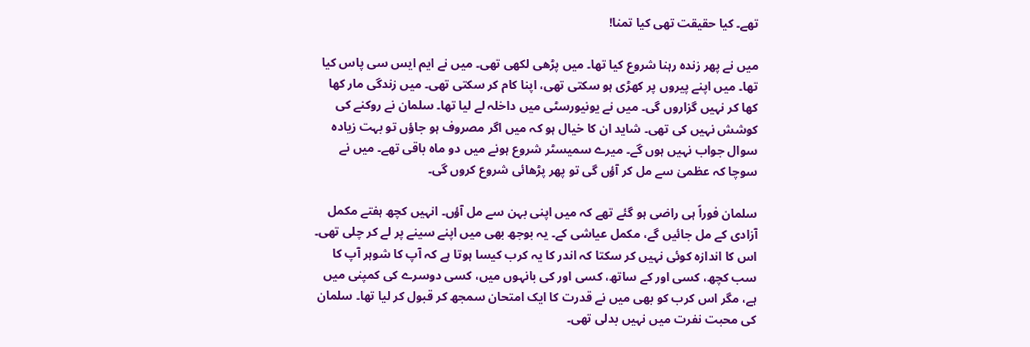تھے۔ کیا حقیقت تھی کیا تمنا!

میں نے پھر زندہ رہنا شروع کیا تھا۔ میں پڑھی لکھی تھی۔ میں نے ایم ایس سی پاس کیا تھا۔ میں اپنے پیروں پر کھڑی ہو سکتی تھی، اپنا کام کر سکتی تھی۔ میں زندگی مار کھا کھا کر نہیں گزاروں گی۔ میں نے یونیورسٹی میں داخلہ لے لیا تھا۔ سلمان نے روکنے کی کوشش نہیں کی تھی۔ شاید ان کا خیال ہو کہ میں اگر مصروف ہو جاؤں تو بہت زیادہ سوال جواب نہیں ہوں گے۔ میرے سمیسٹر شروع ہونے میں دو ماہ باقی تھے۔ میں نے سوچا کہ عظمیٰ سے مل کر آؤں گی تو پھر پڑھائی شروع کروں گی۔

سلمان فوراً ہی راضی ہو گئے تھے کہ میں اپنی بہن سے مل آؤں۔ انہیں کچھ ہفتے مکمل آزادی کے مل جائیں گے، مکمل عیاشی کے۔ یہ بوجھ بھی میں اپنے سینے پر لے کر چلی تھی۔ اس کا اندازہ کوئی نہیں کر سکتا کہ اندر کا یہ کرب کیسا ہوتا ہے کہ آپ کا شوہر آپ کا سب کچھ، کسی اور کے ساتھ، کسی اور کی بانہوں میں، کسی دوسرے کی کمپنی میں ہے، مگر اس کرب کو بھی میں نے قدرت کا ایک امتحان سمجھ کر قبول کر لیا تھا۔ سلمان کی محبت نفرت میں نہیں بدلی تھی۔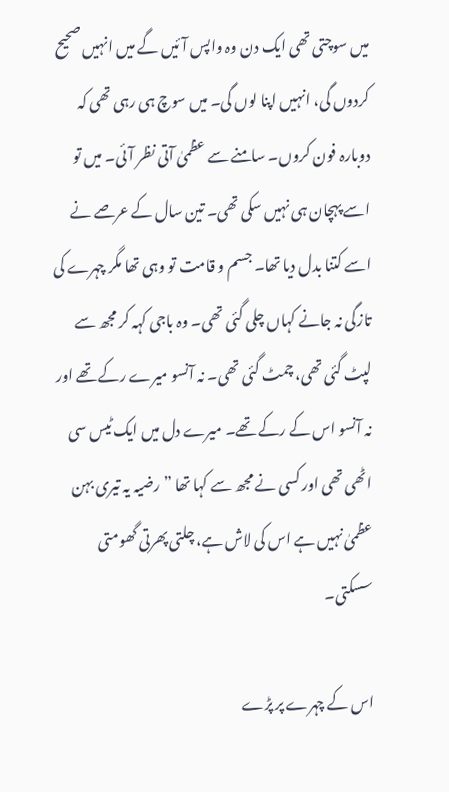میں سوچتی تھی ایک دن وہ واپس آئیں گے میں انہیں صحیح کردوں گی، انہیں اپنا لوں گی۔ میں سوچ ہی رہی تھی کہ دوبارہ فون کروں۔ سامنے سے عظمیٰ آتی نظر آئی۔ میں تو اسے پہچان ہی نہیں سکی تھی۔ تین سال کے عرصے نے اسے کتنا بدل دیا تھا۔ جسم و قامت تو وہی تھا مگر چہرے کی تازگی نہ جانے کہاں چلی گئی تھی۔ وہ باجی کہہ کر مجھ سے لپٹ گئی تھی، چمٹ گئی تھی۔ نہ آنسو میرے رکے تھے اور نہ آنسو اس کے رکے تھے۔ میرے دل میں ایک ٹیس سی اٹھی تھی اور کسی نے مجھ سے کہا تھا ”رضیہ یہ تیری بہن عظمیٰ نہیں ہے اس کی لاش ہے، چلتی پھرتی گھومتی سسکتی۔

اس کے چہرے پر پڑے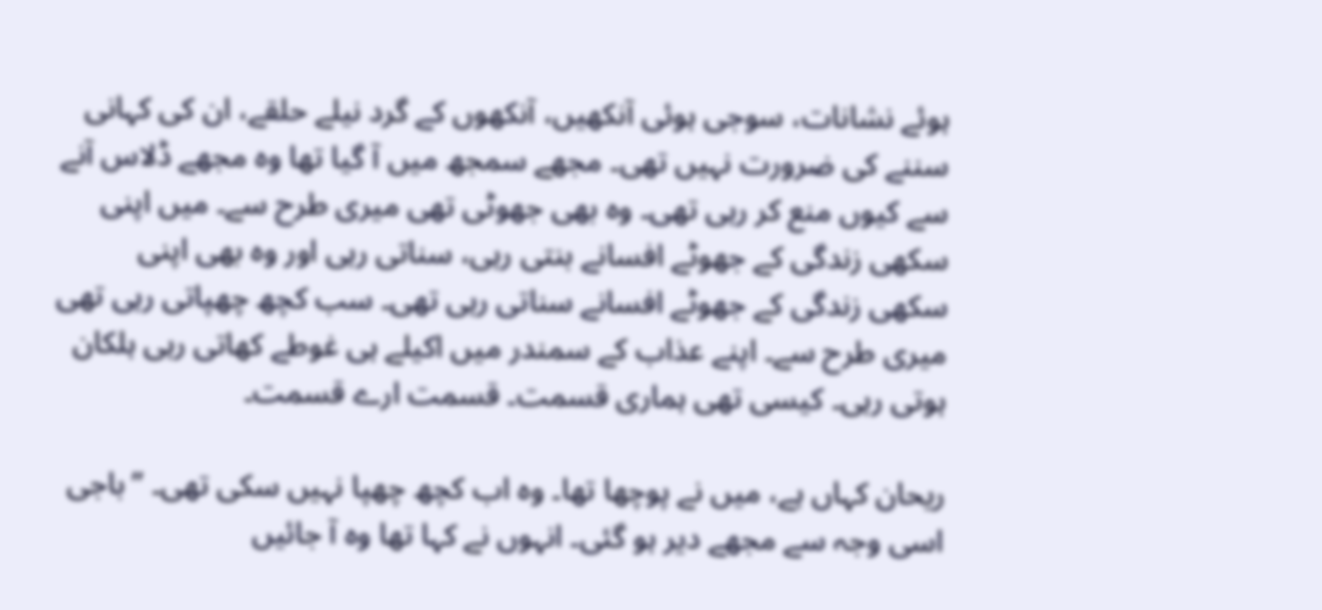ہوئے نشانات، سوجی ہوئی آنکھیں، آنکھوں کے گرد نیلے حلقے، ان کی کہانی سننے کی ضرورت نہیں تھی۔ مجھے سمجھ میں آ گیا تھا وہ مجھے ڈلاس آنے سے کیوں منع کر رہی تھی۔ وہ بھی جھوٹی تھی میری طرح سے۔ میں اپنی سکھی زندگی کے جھوٹے افسانے بنتی رہی، سناتی رہی اور وہ بھی اپنی سکھی زندگی کے جھوٹے افسانے سناتی رہی تھی۔ سب کچھ چھپاتی رہی تھی میری طرح سے۔ اپنے عذاب کے سمندر میں اکیلے ہی غوطے کھاتی رہی ہلکان ہوتی رہی۔ کیسی تھی ہماری قسمت۔ قسمت ارے قسمت۔

ریحان کہاں ہے، میں نے پوچھا تھا۔ وہ اب کچھ چھپا نہیں سکی تھی۔ ”باجی اسی وجہ سے مجھے دیر ہو گئی۔ انہوں نے کہا تھا وہ آ جائیں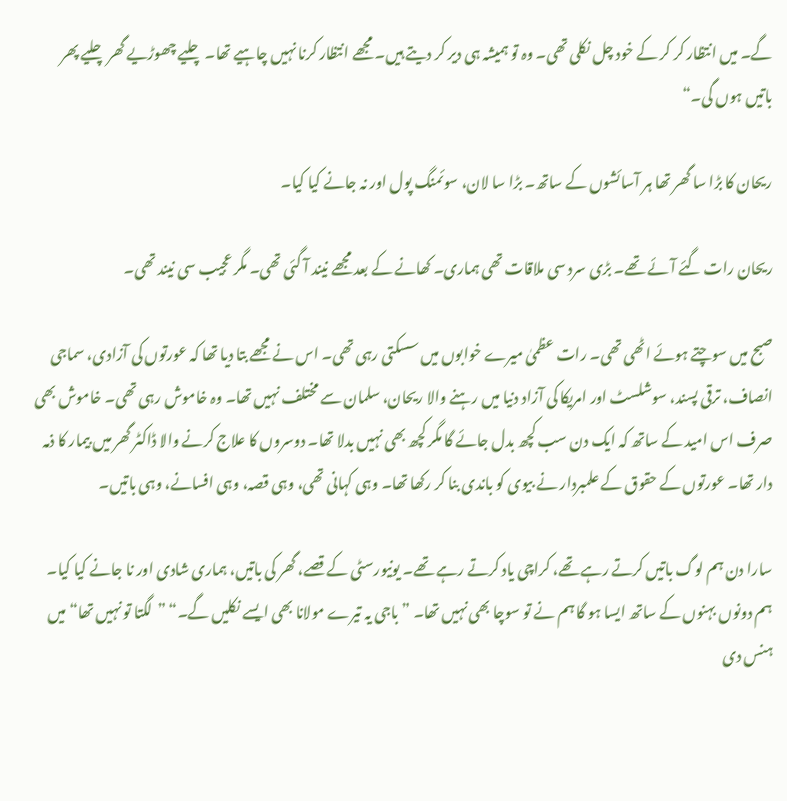گے۔ میں انتظار کر کر کے خود چل نکلی تھی۔ وہ تو ہمیشہ ہی دیر کر دیتے ہیں۔ مجھے انتظار کرنا نہیں چاہیے تھا۔ چلیے چھوڑیے گھر چلیے پھر باتیں ہوں گی۔“

ریحان کا بڑا سا گھر تھا ہر آسائشوں کے ساتھ۔ بڑا سا لان، سوئمنگ پول اور نہ جانے کیا کیا۔

ریحان رات گئے آئے تھے۔ بڑی سرد سی ملاقات تھی ہماری۔ کھانے کے بعد مجھے نیند آ گئی تھی۔ مگر عجیب سی نیند تھی۔

صبح میں سوچتے ہوئے اٹھی تھی۔ رات عظمیٰ میرے خوابوں میں سسکتی رہی تھی۔ اس نے مجھے بتا دیا تھا کہ عورتوں کی آزادی، سماجی انصاف، ترقی پسند، سوشلسٹ اور امریکا کی آزاد دنیا میں رہنے والا ریحان، سلمان سے مختلف نہیں تھا۔ وہ خاموش رہی تھی۔ خاموش بھی صرف اس امید کے ساتھ کہ ایک دن سب کچھ بدل جائے گا مگر کچھ بھی نہیں بدلا تھا۔ دوسروں کا علاج کرنے والا ڈاکٹر گھر میں بیمار کا ذمہ دار تھا۔ عورتوں کے حقوق کے علمبردار نے بیوی کو باندی بنا کر رکھا تھا۔ وہی کہانی تھی، وہی قصہ، وہی افسانے، وہی باتیں۔

سارا دن ہم لوگ باتیں کرتے رہے تھے، کراچی یاد کرتے رہے تھے۔ یونیورسٹی کے قصے، گھر کی باتیں، ہماری شادی اور نا جانے کیا کیا۔ ہم دونوں بہنوں کے ساتھ ایسا ہو گا ہم نے تو سوچا بھی نہیں تھا۔ ”باجی یہ تیرے مولانا بھی ایسے نکلیں گے۔“ ”لگتا تو نہیں تھا“ میں ہنس دی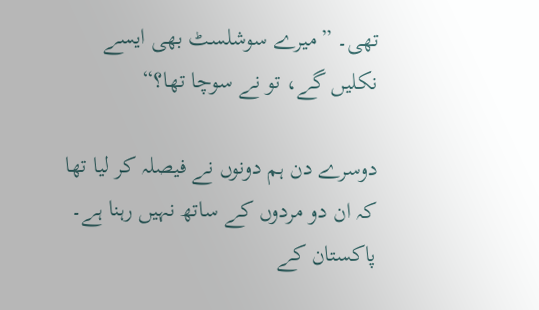تھی۔ ”میرے سوشلسٹ بھی ایسے نکلیں گے، تو نے سوچا تھا؟“

دوسرے دن ہم دونوں نے فیصلہ کر لیا تھا کہ ان دو مردوں کے ساتھ نہیں رہنا ہے۔ پاکستان کے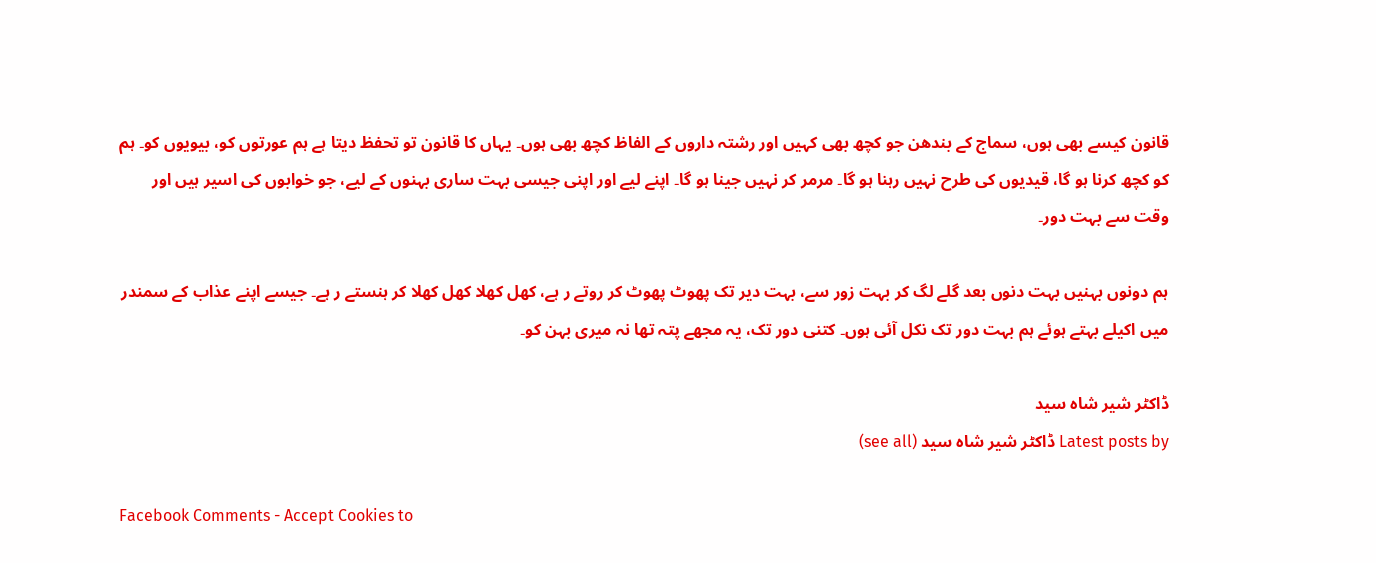قانون کیسے بھی ہوں، سماج کے بندھن جو کچھ بھی کہیں اور رشتہ داروں کے الفاظ کچھ بھی ہوں۔ یہاں کا قانون تو تحفظ دیتا ہے ہم عورتوں کو، بیویوں کو۔ ہم کو کچھ کرنا ہو گا، قیدیوں کی طرح نہیں رہنا ہو گا۔ مرمر کر نہیں جینا ہو گا۔ اپنے لیے اور اپنی جیسی بہت ساری بہنوں کے لیے، جو خوابوں کی اسیر ہیں اور وقت سے بہت دور۔

ہم دونوں بہنیں بہت دنوں بعد گلے لگ کر بہت زور سے، بہت دیر تک پھوٹ پھوٹ کر روتے ر ہے، کھل کھلا کھل کھلا کر ہنستے ر ہے۔ جیسے اپنے عذاب کے سمندر میں اکیلے بہتے ہوئے ہم بہت دور تک نکل آئی ہوں۔ کتنی دور تک، یہ مجھے پتہ تھا نہ میری بہن کو۔

ڈاکٹر شیر شاہ سید
Latest posts by ڈاکٹر شیر شاہ سید (see all)

Facebook Comments - Accept Cookies to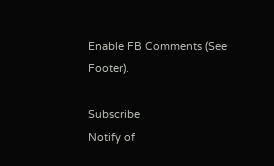Enable FB Comments (See Footer).

Subscribe
Notify of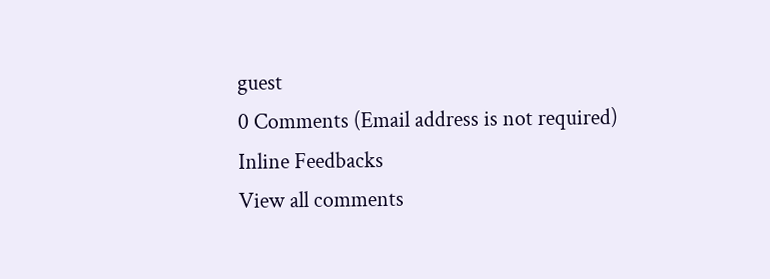guest
0 Comments (Email address is not required)
Inline Feedbacks
View all comments